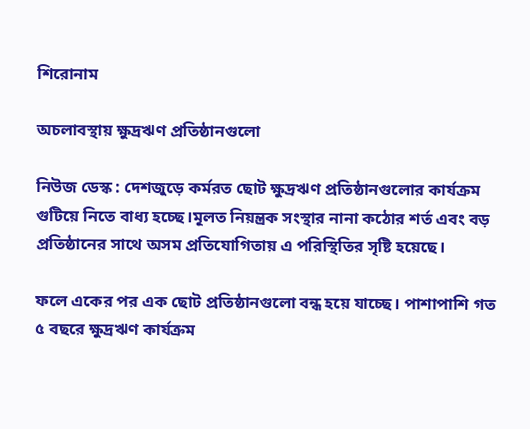শিরোনাম

অচলাবস্থায় ক্ষুদ্রঋণ প্রতিষ্ঠানগুলো

নিউজ ডেস্ক : দেশজুড়ে কর্মরত ছোট ক্ষুদ্রঋণ প্রতিষ্ঠানগুলোর কার্যক্রম গুটিয়ে নিতে বাধ্য হচ্ছে।মূলত নিয়ন্ত্রক সংস্থার নানা কঠোর শর্ত এবং বড় প্রতিষ্ঠানের সাথে অসম প্রতিযোগিতায় এ পরিস্থিতির সৃষ্টি হয়েছে।

ফলে একের পর এক ছোট প্রতিষ্ঠানগুলো বন্ধ হয়ে যাচ্ছে। পাশাপাশি গত ৫ বছরে ক্ষুদ্রঋণ কার্যক্রম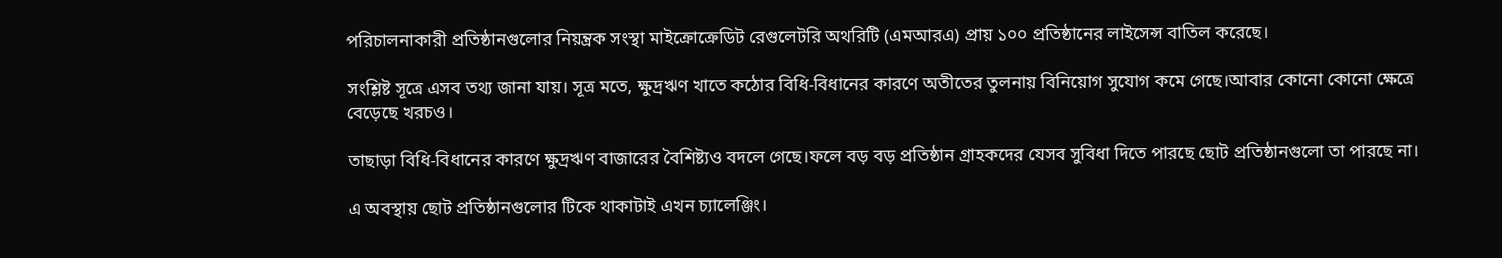পরিচালনাকারী প্রতিষ্ঠানগুলোর নিয়ন্ত্রক সংস্থা মাইক্রোক্রেডিট রেগুলেটরি অথরিটি (এমআরএ) প্রায় ১০০ প্রতিষ্ঠানের লাইসেন্স বাতিল করেছে।

সংশ্লিষ্ট সূত্রে এসব তথ্য জানা যায়। সূত্র মতে, ক্ষুদ্রঋণ খাতে কঠোর বিধি-বিধানের কারণে অতীতের তুলনায় বিনিয়োগ সুযোগ কমে গেছে।আবার কোনো কোনো ক্ষেত্রে বেড়েছে খরচও।

তাছাড়া বিধি-বিধানের কারণে ক্ষুদ্রঋণ বাজারের বৈশিষ্ট্যও বদলে গেছে।ফলে বড় বড় প্রতিষ্ঠান গ্রাহকদের যেসব সুবিধা দিতে পারছে ছোট প্রতিষ্ঠানগুলো তা পারছে না।

এ অবস্থায় ছোট প্রতিষ্ঠানগুলোর টিকে থাকাটাই এখন চ্যালেঞ্জিং।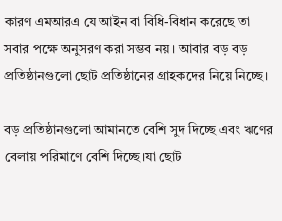কারণ এমআরএ যে আইন বা বিধি-বিধান করেছে তা সবার পক্ষে অনুসরণ করা সম্ভব নয়। আবার বড় বড় প্রতিষ্ঠানগুলো ছোট প্রতিষ্ঠানের গ্রাহকদের নিয়ে নিচ্ছে।

বড় প্রতিষ্ঠানগুলো আমানতে বেশি সুদ দিচ্ছে এবং ঋণের বেলায় পরিমাণে বেশি দিচ্ছে।যা ছোট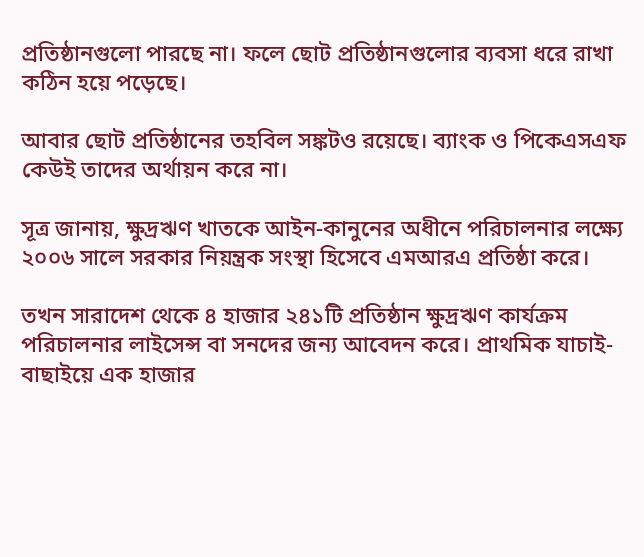প্রতিষ্ঠানগুলো পারছে না। ফলে ছোট প্রতিষ্ঠানগুলোর ব্যবসা ধরে রাখা কঠিন হয়ে পড়েছে।

আবার ছোট প্রতিষ্ঠানের তহবিল সঙ্কটও রয়েছে। ব্যাংক ও পিকেএসএফ কেউই তাদের অর্থায়ন করে না।

সূত্র জানায়, ক্ষুদ্রঋণ খাতকে আইন-কানুনের অধীনে পরিচালনার লক্ষ্যে ২০০৬ সালে সরকার নিয়ন্ত্রক সংস্থা হিসেবে এমআরএ প্রতিষ্ঠা করে।

তখন সারাদেশ থেকে ৪ হাজার ২৪১টি প্রতিষ্ঠান ক্ষুদ্রঋণ কার্যক্রম পরিচালনার লাইসেন্স বা সনদের জন্য আবেদন করে। প্রাথমিক যাচাই-বাছাইয়ে এক হাজার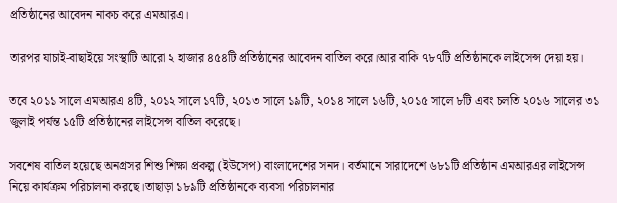প্রতিষ্ঠানের আবেদন নাকচ করে এমআরএ।

তারপর যাচাই-বাছাইয়ে সংস্থাটি আরো ২ হাজার ৪৫৪টি প্রতিষ্ঠানের আবেদন বাতিল করে।আর বাকি ৭৮৭টি প্রতিষ্ঠানকে লাইসেন্স দেয়া হয়।

তবে ২০১১ সালে এমআরএ ৪টি, ২০১২ সালে ১৭টি, ২০১৩ সালে ১৯টি, ২০১৪ সালে ১৬টি, ২০১৫ সালে ৮টি এবং চলতি ২০১৬ সালের ৩১ জুলাই পর্যন্ত ১৫টি প্রতিষ্ঠানের লাইসেন্স বাতিল করেছে।

সবশেষ বাতিল হয়েছে অনগ্রসর শিশু শিক্ষা প্রকল্প (ইউসেপ) বাংলাদেশের সনদ। বর্তমানে সারাদেশে ৬৮১টি প্রতিষ্ঠান এমআরএর লাইসেন্স নিয়ে কার্যক্রম পরিচালনা করছে।তাছাড়া ১৮৯টি প্রতিষ্ঠানকে ব্যবসা পরিচালনার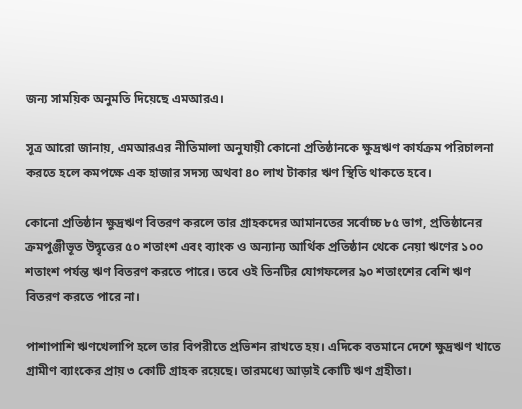জন্য সাময়িক অনুমতি দিয়েছে এমআরএ।

সূত্র আরো জানায়, এমআরএর নীতিমালা অনুযায়ী কোনো প্রতিষ্ঠানকে ক্ষুদ্রঋণ কার্যক্রম পরিচালনা করতে হলে কমপক্ষে এক হাজার সদস্য অথবা ৪০ লাখ টাকার ঋণ স্থিতি থাকতে হবে।

কোনো প্রতিষ্ঠান ক্ষুদ্রঋণ বিতরণ করলে তার গ্রাহকদের আমানতের সর্বোচ্চ ৮৫ ভাগ, প্রতিষ্ঠানের ক্রমপুঞ্জীভূত উদ্বৃত্তের ৫০ শতাংশ এবং ব্যাংক ও অন্যান্য আর্থিক প্রতিষ্ঠান থেকে নেয়া ঋণের ১০০ শতাংশ পর্যন্ত ঋণ বিতরণ করতে পারে। তবে ওই তিনটির যোগফলের ৯০ শতাংশের বেশি ঋণ বিতরণ করতে পারে না।

পাশাপাশি ঋণখেলাপি হলে তার বিপরীতে প্রভিশন রাখতে হয়। এদিকে বতমানে দেশে ক্ষুদ্রঋণ খাতে গ্রামীণ ব্যাংকের প্রায় ৩ কোটি গ্রাহক রয়েছে। তারমধ্যে আড়াই কোটি ঋণ গ্রহীতা।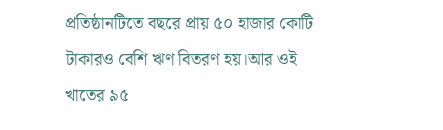প্রতিষ্ঠানটিতে বছরে প্রায় ৫০ হাজার কোটি টাকারও বেশি ঋণ বিতরণ হয়।আর ওই খাতের ৯৫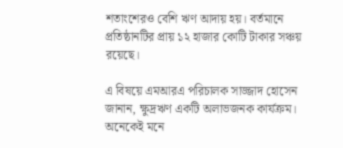শতাংশেরও বেশি ঋণ আদায় হয়। বর্তমানে প্রতিষ্ঠানটির প্রায় ১২ হাজার কোটি টাকার সঞ্চয় রয়েছে।

এ বিষয়ে এমআরএ পরিচালক সাজ্জাদ হোসেন জানান, ক্ষুদ্রঋণ একটি অলাভজনক কার্যক্রম। অনেকেই মনে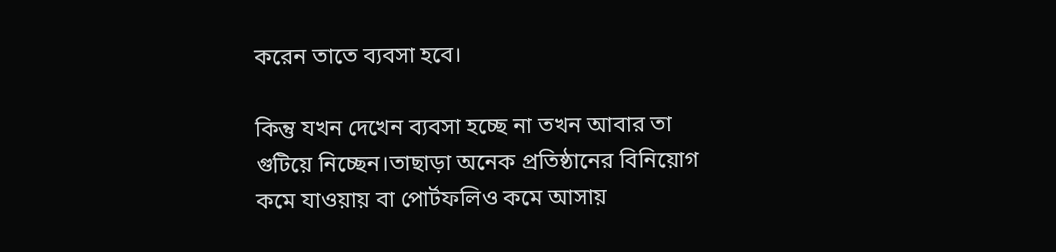করেন তাতে ব্যবসা হবে।

কিন্তু যখন দেখেন ব্যবসা হচ্ছে না তখন আবার তা গুটিয়ে নিচ্ছেন।তাছাড়া অনেক প্রতিষ্ঠানের বিনিয়োগ কমে যাওয়ায় বা পোর্টফলিও কমে আসায়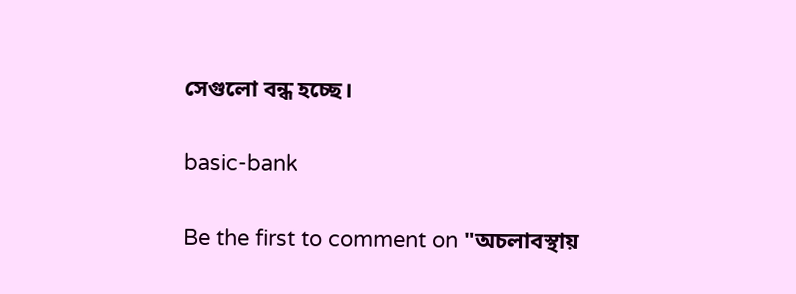সেগুলো বন্ধ হচ্ছে।

basic-bank

Be the first to comment on "অচলাবস্থায়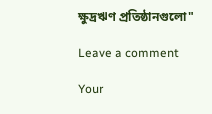ক্ষুদ্রঋণ প্রতিষ্ঠানগুলো"

Leave a comment

Your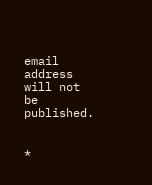email address will not be published.


*